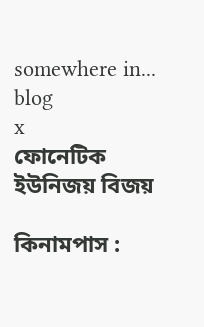somewhere in... blog
x
ফোনেটিক ইউনিজয় বিজয়

কিনামপাস :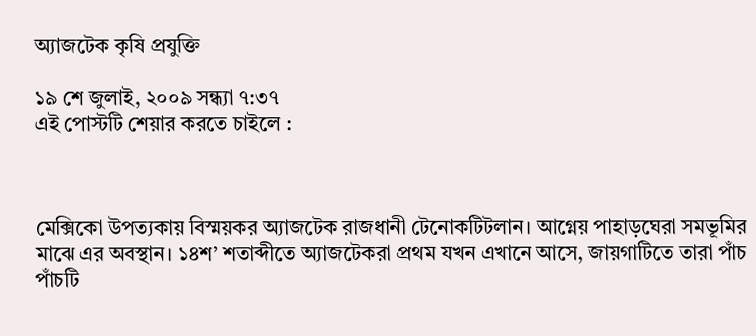অ্যাজটেক কৃষি প্রযুক্তি

১৯ শে জুলাই, ২০০৯ সন্ধ্যা ৭:৩৭
এই পোস্টটি শেয়ার করতে চাইলে :



মেক্সিকো উপত্যকায় বিস্ময়কর অ্যাজটেক রাজধানী টেনোকটিটলান। আগ্নেয় পাহাড়ঘেরা সমভূমির মাঝে এর অবস্থান। ১৪শ’ শতাব্দীতে অ্যাজটেকরা প্রথম যখন এখানে আসে, জায়গাটিতে তারা পাঁচ পাঁচটি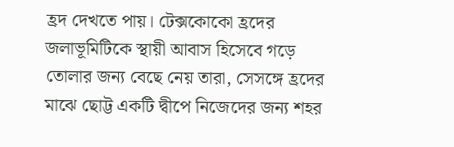হ্রদ দেখতে পায়। টেক্সকোকো হ্রদের জলাভূমিটিকে স্থায়ী আবাস হিসেবে গড়ে তোলার জন্য বেছে নেয় তারা, সেসঙ্গে হ্রদের মাঝে ছোট্ট একটি দ্বীপে নিজেদের জন্য শহর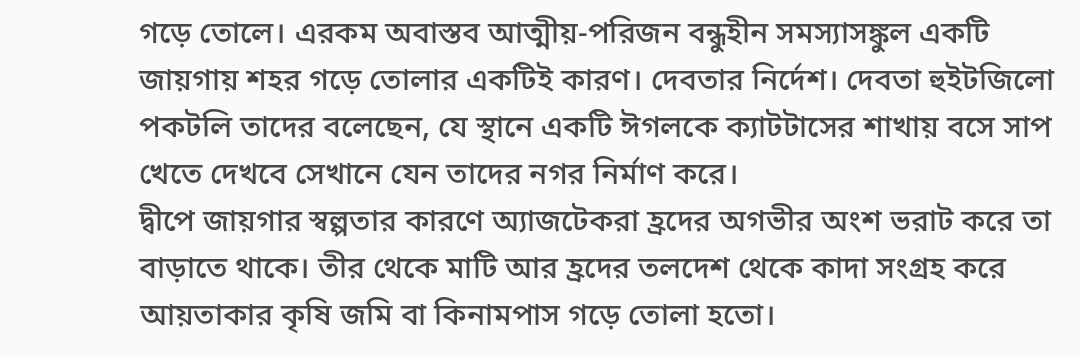গড়ে তোলে। এরকম অবাস্তব আত্মীয়-পরিজন বন্ধুহীন সমস্যাসঙ্কুল একটি জায়গায় শহর গড়ে তোলার একটিই কারণ। দেবতার নির্দেশ। দেবতা হুইটজিলো পকটলি তাদের বলেছেন, যে স্থানে একটি ঈগলকে ক্যাটটাসের শাখায় বসে সাপ খেতে দেখবে সেখানে যেন তাদের নগর নির্মাণ করে।
দ্বীপে জায়গার স্বল্পতার কারণে অ্যাজটেকরা হ্রদের অগভীর অংশ ভরাট করে তা বাড়াতে থাকে। তীর থেকে মাটি আর হ্রদের তলদেশ থেকে কাদা সংগ্রহ করে আয়তাকার কৃষি জমি বা কিনামপাস গড়ে তোলা হতো।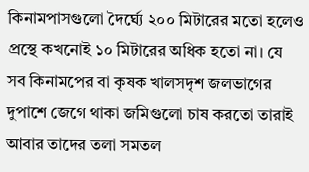কিনামপাসগুলো দৈর্ঘ্যে ২০০ মিটারের মতো হলেও প্রস্থে কখনোই ১০ মিটারের অধিক হতো না। যে সব কিনামপের বা কৃষক খালসদৃশ জলভাগের দুপাশে জেগে থাকা জমিগুলো চাষ করতো তারাই আবার তাদের তলা সমতল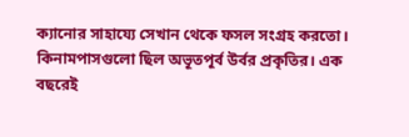ক্যানোর সাহায্যে সেখান থেকে ফসল সংগ্রহ করতো।
কিনামপাসগুলো ছিল অভূতপূর্ব উর্বর প্রকৃতির। এক বছরেই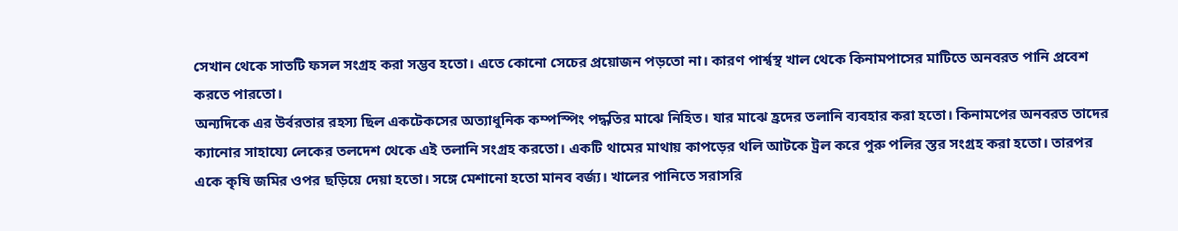সেখান থেকে সাতটি ফসল সংগ্রহ করা সম্ভব হতো। এতে কোনো সেচের প্রয়োজন পড়তো না। কারণ পার্শ্বস্থ খাল থেকে কিনামপাসের মাটিতে অনবরত পানি প্রবেশ করতে পারতো।
অন্যদিকে এর উর্বরতার রহস্য ছিল একটেকসের অত্যাধুনিক কম্পস্পিং পদ্ধতির মাঝে নিহিত। যার মাঝে হ্রদের তলানি ব্যবহার করা হতো। কিনামপের অনবরত তাদের ক্যানোর সাহায্যে লেকের তলদেশ থেকে এই তলানি সংগ্রহ করতো। একটি থামের মাথায় কাপড়ের থলি আটকে ট্রল করে পুরু পলির স্তর সংগ্রহ করা হতো। তারপর একে কৃষি জমির ওপর ছড়িয়ে দেয়া হতো। সঙ্গে মেশানো হতো মানব বর্জ্য। খালের পানিতে সরাসরি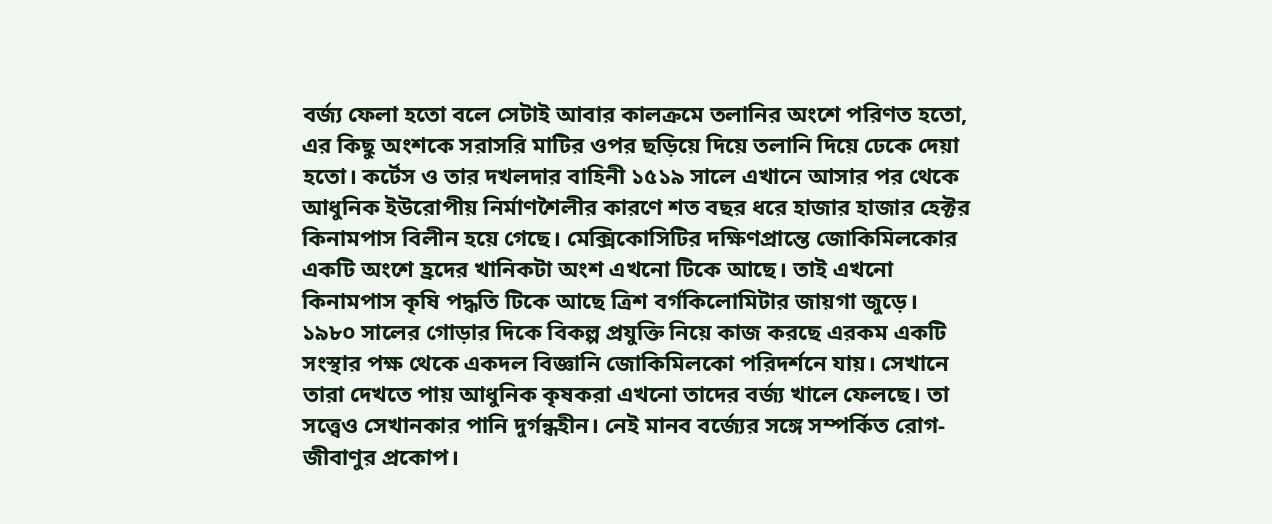বর্জ্য ফেলা হতো বলে সেটাই আবার কালক্রমে তলানির অংশে পরিণত হতো, এর কিছু অংশকে সরাসরি মাটির ওপর ছড়িয়ে দিয়ে তলানি দিয়ে ঢেকে দেয়া হতো। কর্টেস ও তার দখলদার বাহিনী ১৫১৯ সালে এখানে আসার পর থেকে আধুনিক ইউরোপীয় নির্মাণশৈলীর কারণে শত বছর ধরে হাজার হাজার হেক্টর কিনামপাস বিলীন হয়ে গেছে। মেক্সিকোসিটির দক্ষিণপ্রান্তে জোকিমিলকোর একটি অংশে হ্রদের খানিকটা অংশ এখনো টিকে আছে। তাই এখনো কিনামপাস কৃষি পদ্ধতি টিকে আছে ত্রিশ বর্গকিলোমিটার জায়গা জুড়ে।
১৯৮০ সালের গোড়ার দিকে বিকল্প প্রযুক্তি নিয়ে কাজ করছে এরকম একটি সংস্থার পক্ষ থেকে একদল বিজ্ঞানি জোকিমিলকো পরিদর্শনে যায়। সেখানে তারা দেখতে পায় আধুনিক কৃষকরা এখনো তাদের বর্জ্য খালে ফেলছে। তা সত্ত্বেও সেখানকার পানি দুর্গন্ধহীন। নেই মানব বর্জ্যের সঙ্গে সম্পর্কিত রোগ-জীবাণুর প্রকোপ।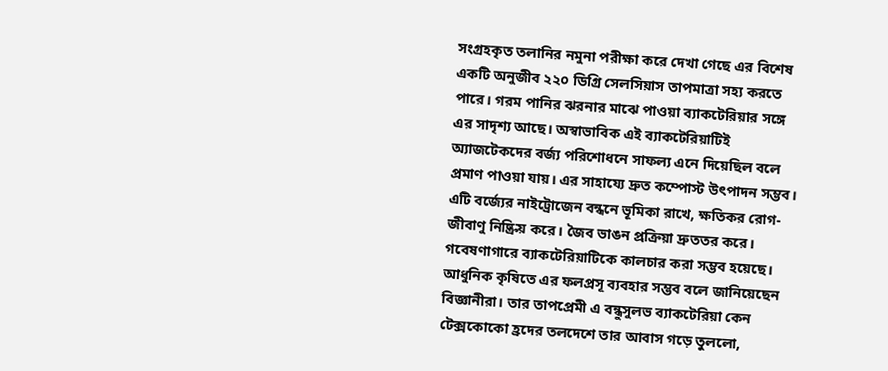সংগ্রহকৃত তলানির নমুনা পরীক্ষা করে দেখা গেছে এর বিশেষ একটি অনুজীব ২২০ ডিগ্রি সেলসিয়াস তাপমাত্রা সহ্য করতে পারে। গরম পানির ঝরনার মাঝে পাওয়া ব্যাকটেরিয়ার সঙ্গে এর সাদৃশ্য আছে। অস্বাভাবিক এই ব্যাকটেরিয়াটিই অ্যাজটেকদের বর্জ্য পরিশোধনে সাফল্য এনে দিয়েছিল বলে প্রমাণ পাওয়া যায়। এর সাহায্যে দ্রুত কম্পোস্ট উৎপাদন সম্ভব। এটি বর্জ্যের নাইট্রোজেন বন্ধনে ভূমিকা রাখে, ক্ষতিকর রোগ-জীবাণু নিষ্ক্রিয় করে। জৈব ভাঙন প্রক্রিয়া দ্রুততর করে।
গবেষণাগারে ব্যাকটেরিয়াটিকে কালচার করা সম্ভব হয়েছে। আধুনিক কৃষিতে এর ফলপ্রসূ ব্যবহার সম্ভব বলে জানিয়েছেন বিজ্ঞানীরা। তার তাপপ্রেমী এ বন্ধুসুলভ ব্যাকটেরিয়া কেন টেক্সকোকো হ্রদের তলদেশে তার আবাস গড়ে তুললো,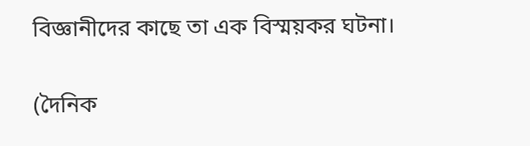বিজ্ঞানীদের কাছে তা এক বিস্ময়কর ঘটনা।

(দৈনিক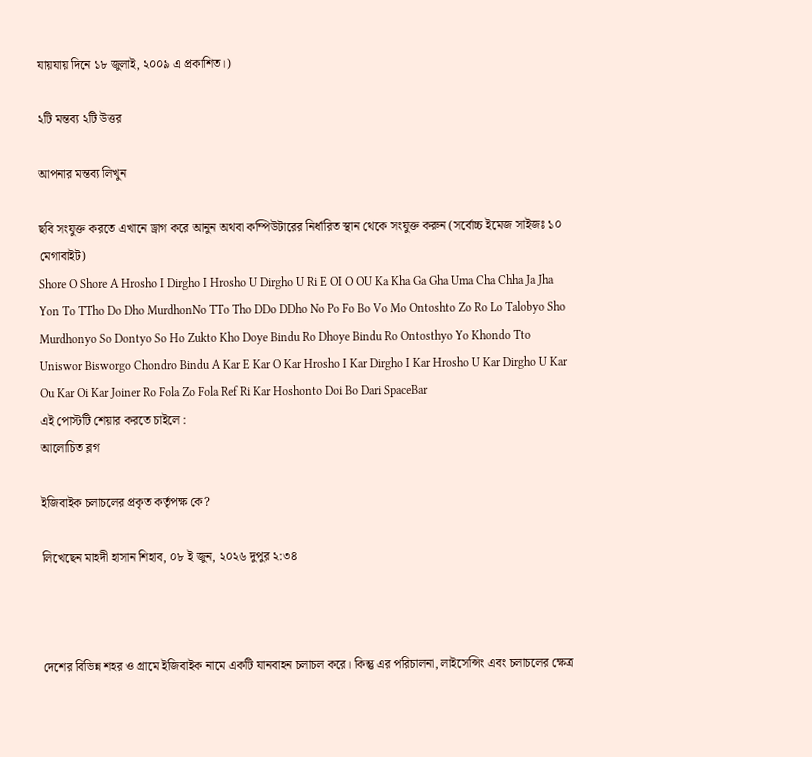যায়যায় দিনে ১৮ জুলাই, ২০০৯ এ প্রকাশিত।)

২টি মন্তব্য ২টি উত্তর

আপনার মন্তব্য লিখুন

ছবি সংযুক্ত করতে এখানে ড্রাগ করে আনুন অথবা কম্পিউটারের নির্ধারিত স্থান থেকে সংযুক্ত করুন (সর্বোচ্চ ইমেজ সাইজঃ ১০ মেগাবাইট)
Shore O Shore A Hrosho I Dirgho I Hrosho U Dirgho U Ri E OI O OU Ka Kha Ga Gha Uma Cha Chha Ja Jha Yon To TTho Do Dho MurdhonNo TTo Tho DDo DDho No Po Fo Bo Vo Mo Ontoshto Zo Ro Lo Talobyo Sho Murdhonyo So Dontyo So Ho Zukto Kho Doye Bindu Ro Dhoye Bindu Ro Ontosthyo Yo Khondo Tto Uniswor Bisworgo Chondro Bindu A Kar E Kar O Kar Hrosho I Kar Dirgho I Kar Hrosho U Kar Dirgho U Kar Ou Kar Oi Kar Joiner Ro Fola Zo Fola Ref Ri Kar Hoshonto Doi Bo Dari SpaceBar
এই পোস্টটি শেয়ার করতে চাইলে :
আলোচিত ব্লগ

ইজিবাইক চলাচলের প্রকৃত কর্তৃপক্ষ কে?

লিখেছেন মাহদী হাসান শিহাব, ০৮ ই জুন, ২০২৬ দুপুর ২:৩৪



দেশের বিভিন্ন শহর ও গ্রামে ইজিবাইক নামে একটি যানবাহন চলাচল করে। কিন্তু এর পরিচালনা, লাইসেন্সিং এবং চলাচলের ক্ষেত্র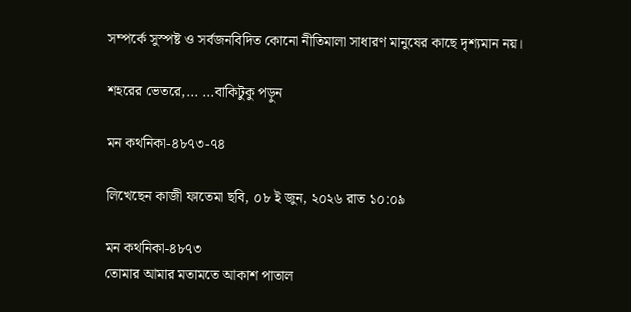সম্পর্কে সুস্পষ্ট ও সর্বজনবিদিত কোনো নীতিমালা সাধারণ মানুষের কাছে দৃশ্যমান নয়।

শহরের ভেতরে,... ...বাকিটুকু পড়ুন

মন কথনিকা-৪৮৭৩-৭৪

লিখেছেন কাজী ফাতেমা ছবি, ০৮ ই জুন, ২০২৬ রাত ১০:০৯

মন কথনিকা-৪৮৭৩
তোমার আমার মতামতে আকাশ পাতাল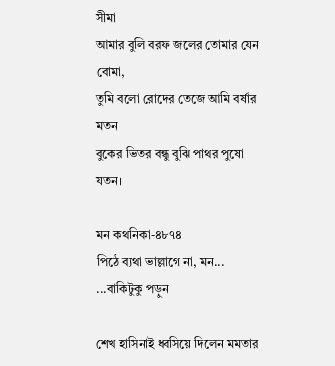সীমা
আমার বুলি বরফ জলের তোমার যেন বোমা,
তুমি বলো রোদের তেজে আমি বর্ষার মতন
বুকের ভিতর বন্ধু বুঝি পাথর পুষো যতন।

মন কথনিকা-৪৮৭৪
পিঠে ব্যথা ভাল্লাগে না, মন... ...বাকিটুকু পড়ুন

শেখ হাসিনাই ধ্বসিয়ে দিলেন মমতার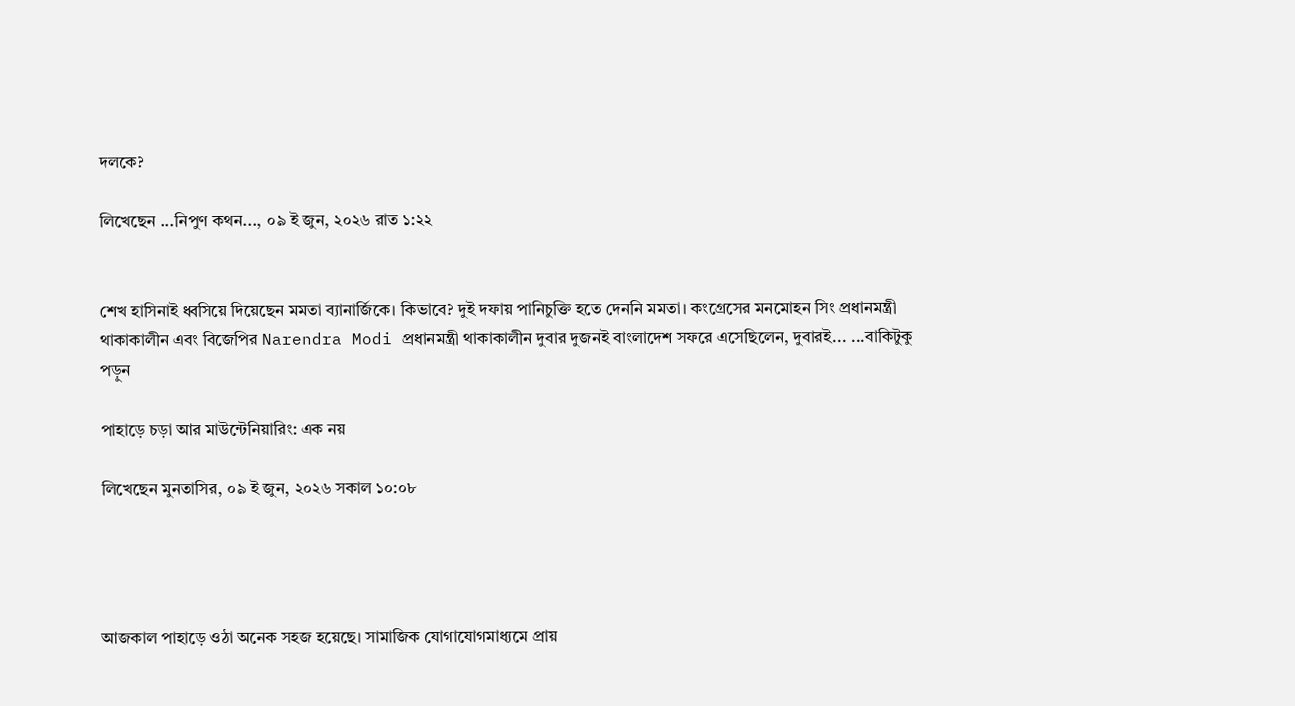দলকে?

লিখেছেন ...নিপুণ কথন..., ০৯ ই জুন, ২০২৬ রাত ১:২২


শেখ হাসিনাই ধ্বসিয়ে দিয়েছেন মমতা ব্যানার্জিকে। কিভাবে? দুই দফায় পানিচুক্তি হতে দেননি মমতা। কংগ্রেসের মনমোহন সিং প্রধানমন্ত্রী থাকাকালীন এবং বিজেপির Narendra Modi প্রধানমন্ত্রী থাকাকালীন দুবার দুজনই বাংলাদেশ সফরে এসেছিলেন, দুবারই... ...বাকিটুকু পড়ুন

পাহাড়ে চড়া আর মাউন্টেনিয়ারিং: এক নয়

লিখেছেন মুনতাসির, ০৯ ই জুন, ২০২৬ সকাল ১০:০৮




আজকাল পাহাড়ে ওঠা অনেক সহজ হয়েছে। সামাজিক যোগাযোগমাধ্যমে প্রায়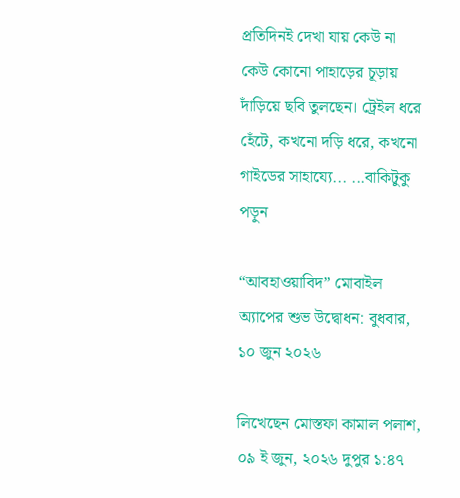প্রতিদিনই দেখা যায় কেউ না কেউ কোনো পাহাড়ের চূড়ায় দাঁড়িয়ে ছবি তুলছেন। ট্রেইল ধরে হেঁটে, কখনো দড়ি ধরে, কখনো গাইডের সাহায্যে... ...বাকিটুকু পড়ুন

“আবহাওয়াবিদ” মোবাইল অ্যাপের শুভ উদ্বোধন: বুধবার, ১০ জুন ২০২৬

লিখেছেন মোস্তফা কামাল পলাশ, ০৯ ই জুন, ২০২৬ দুপুর ১:৪৭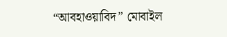“আবহাওয়াবিদ” মোবাইল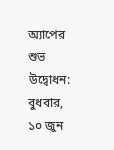অ্যাপের শুভ উদ্বোধন: বুধবার, ১০ জুন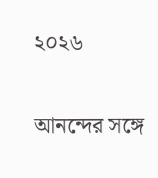২০২৬

আনন্দের সঙ্গে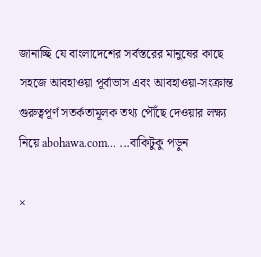জানাচ্ছি যে বাংলাদেশের সর্বস্তরের মানুষের কাছে সহজে আবহাওয়া পূর্বাভাস এবং আবহাওয়া-সংক্রান্ত গুরুত্বপূর্ণ সতর্কতামূলক তথ্য পৌঁছে দেওয়ার লক্ষ্য নিয়ে abohawa.com... ...বাকিটুকু পড়ুন

×